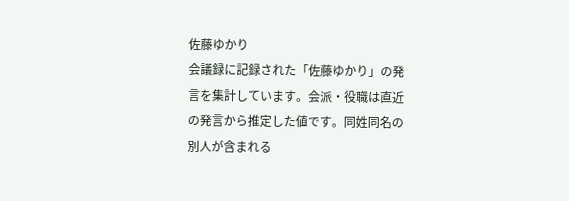佐藤ゆかり
会議録に記録された「佐藤ゆかり」の発言を集計しています。会派・役職は直近の発言から推定した値です。同姓同名の別人が含まれる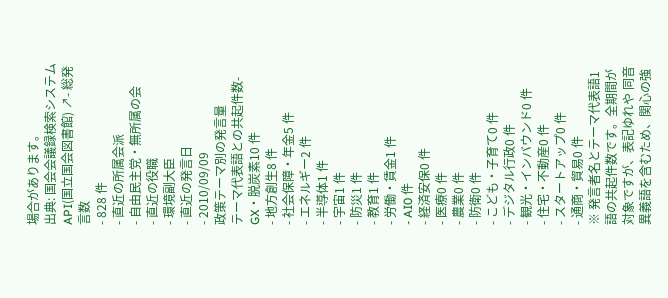場合があります。
出典: 国会会議録検索システム API(国立国会図書館) ↗- 総発言数
- 828 件
- 直近の所属会派
- 自由民主党・無所属の会
- 直近の役職
- 環境副大臣
- 直近の発言日
- 2010/09/09
政策テーマ別の発言量
テーマ代表語との共起件数- GX・脱炭素10 件
- 地方創生8 件
- 社会保障・年金5 件
- エネルギー2 件
- 半導体1 件
- 宇宙1 件
- 防災1 件
- 教育1 件
- 労働・賃金1 件
- AI0 件
- 経済安保0 件
- 医療0 件
- 農業0 件
- 防衛0 件
- こども・子育て0 件
- デジタル行政0 件
- 観光・インバウンド0 件
- 住宅・不動産0 件
- スタートアップ0 件
- 通商・貿易0 件
※ 発言者名とテーマ代表語1語の共起件数です。全期間が対象ですが、表記ゆれや 同音異義語を含むため、関心の強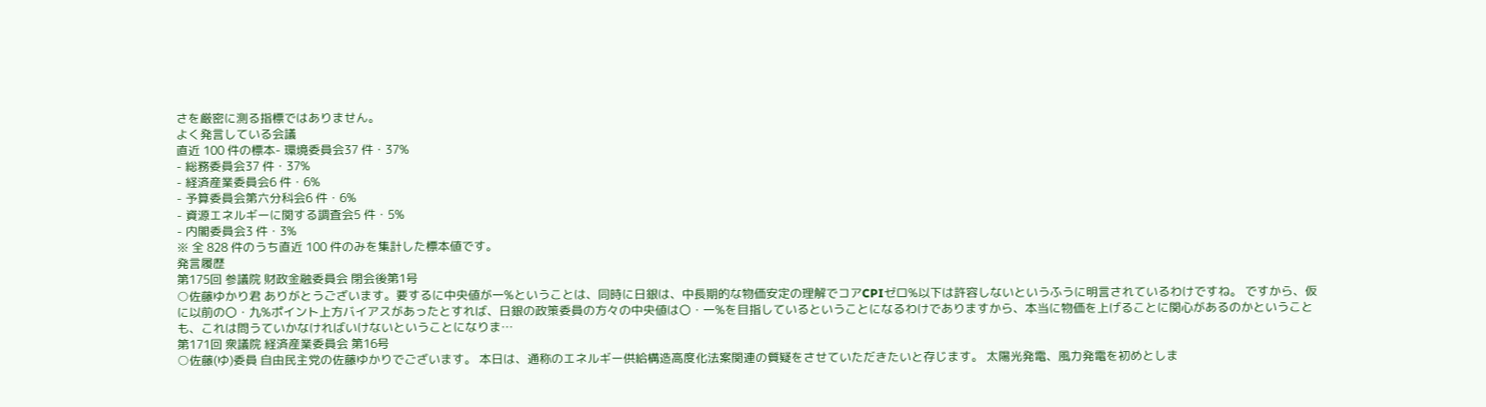さを厳密に測る指標ではありません。
よく発言している会議
直近 100 件の標本- 環境委員会37 件・37%
- 総務委員会37 件・37%
- 経済産業委員会6 件・6%
- 予算委員会第六分科会6 件・6%
- 資源エネルギーに関する調査会5 件・5%
- 内閣委員会3 件・3%
※ 全 828 件のうち直近 100 件のみを集計した標本値です。
発言履歴
第175回 参議院 財政金融委員会 閉会後第1号
○佐藤ゆかり君 ありがとうございます。要するに中央値が一%ということは、同時に日銀は、中長期的な物価安定の理解でコアCPIゼロ%以下は許容しないというふうに明言されているわけですね。 ですから、仮に以前の〇・九%ポイント上方バイアスがあったとすれば、日銀の政策委員の方々の中央値は〇・一%を目指しているということになるわけでありますから、本当に物価を上げることに関心があるのかということも、これは問うていかなければいけないということになりま…
第171回 衆議院 経済産業委員会 第16号
○佐藤(ゆ)委員 自由民主党の佐藤ゆかりでございます。 本日は、通称のエネルギー供給構造高度化法案関連の質疑をさせていただきたいと存じます。 太陽光発電、風力発電を初めとしま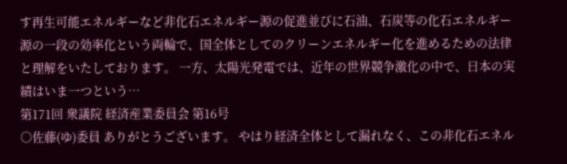す再生可能エネルギーなど非化石エネルギー源の促進並びに石油、石炭等の化石エネルギー源の一段の効率化という両輪で、国全体としてのクリーンエネルギー化を進めるための法律と理解をいたしております。 一方、太陽光発電では、近年の世界競争激化の中で、日本の実績はいま一つという…
第171回 衆議院 経済産業委員会 第16号
○佐藤(ゆ)委員 ありがとうございます。 やはり経済全体として漏れなく、この非化石エネル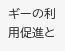ギーの利用促進と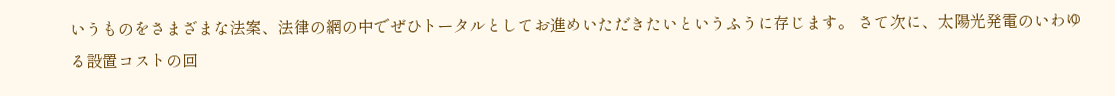いうものをさまざまな法案、法律の網の中でぜひトータルとしてお進めいただきたいというふうに存じます。 さて次に、太陽光発電のいわゆる設置コストの回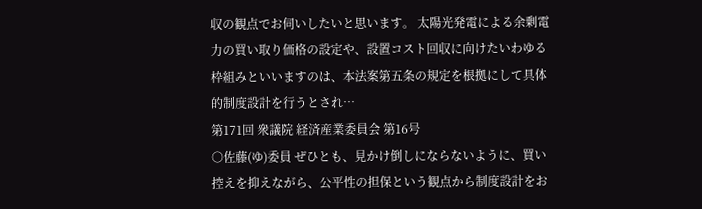収の観点でお伺いしたいと思います。 太陽光発電による余剰電力の買い取り価格の設定や、設置コスト回収に向けたいわゆる枠組みといいますのは、本法案第五条の規定を根拠にして具体的制度設計を行うとされ…
第171回 衆議院 経済産業委員会 第16号
○佐藤(ゆ)委員 ぜひとも、見かけ倒しにならないように、買い控えを抑えながら、公平性の担保という観点から制度設計をお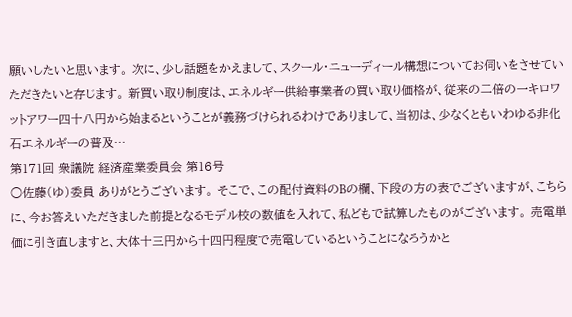願いしたいと思います。 次に、少し話題をかえまして、スクール・ニューディール構想についてお伺いをさせていただきたいと存じます。 新買い取り制度は、エネルギー供給事業者の買い取り価格が、従来の二倍の一キロワットアワー四十八円から始まるということが義務づけられるわけでありまして、当初は、少なくともいわゆる非化石エネルギーの普及…
第171回 衆議院 経済産業委員会 第16号
○佐藤(ゆ)委員 ありがとうございます。 そこで、この配付資料のBの欄、下段の方の表でございますが、こちらに、今お答えいただきました前提となるモデル校の数値を入れて、私どもで試算したものがございます。 売電単価に引き直しますと、大体十三円から十四円程度で売電しているということになろうかと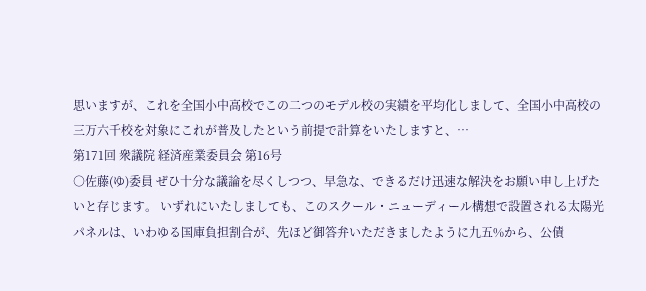思いますが、これを全国小中高校でこの二つのモデル校の実績を平均化しまして、全国小中高校の三万六千校を対象にこれが普及したという前提で計算をいたしますと、…
第171回 衆議院 経済産業委員会 第16号
○佐藤(ゆ)委員 ぜひ十分な議論を尽くしつつ、早急な、できるだけ迅速な解決をお願い申し上げたいと存じます。 いずれにいたしましても、このスクール・ニューディール構想で設置される太陽光パネルは、いわゆる国庫負担割合が、先ほど御答弁いただきましたように九五%から、公債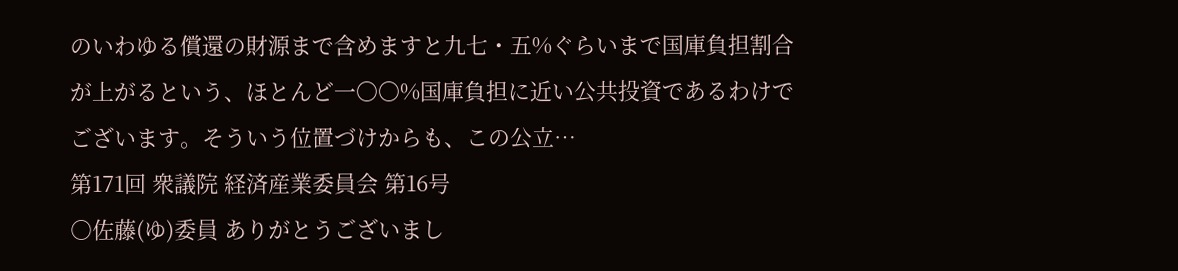のいわゆる償還の財源まで含めますと九七・五%ぐらいまで国庫負担割合が上がるという、ほとんど一〇〇%国庫負担に近い公共投資であるわけでございます。そういう位置づけからも、この公立…
第171回 衆議院 経済産業委員会 第16号
○佐藤(ゆ)委員 ありがとうございまし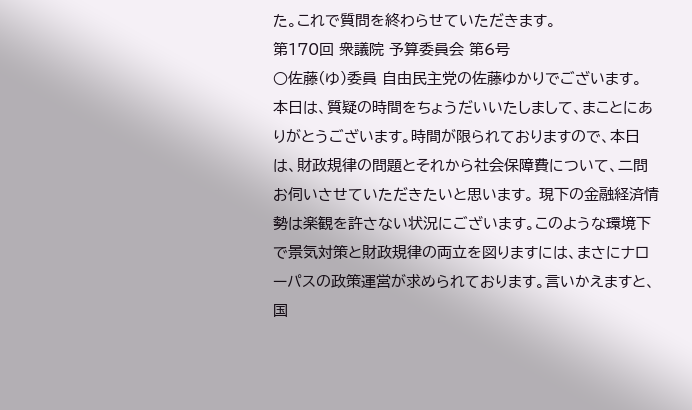た。これで質問を終わらせていただきます。
第170回 衆議院 予算委員会 第6号
○佐藤(ゆ)委員 自由民主党の佐藤ゆかりでございます。 本日は、質疑の時間をちょうだいいたしまして、まことにありがとうございます。時間が限られておりますので、本日は、財政規律の問題とそれから社会保障費について、二問お伺いさせていただきたいと思います。 現下の金融経済情勢は楽観を許さない状況にございます。このような環境下で景気対策と財政規律の両立を図りますには、まさにナローパスの政策運営が求められております。言いかえますと、国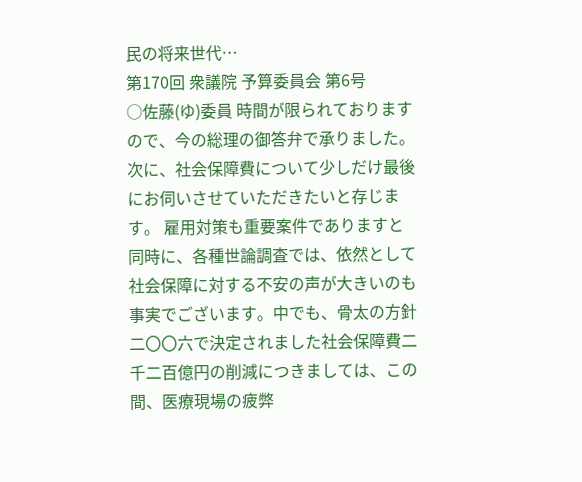民の将来世代…
第170回 衆議院 予算委員会 第6号
○佐藤(ゆ)委員 時間が限られておりますので、今の総理の御答弁で承りました。 次に、社会保障費について少しだけ最後にお伺いさせていただきたいと存じます。 雇用対策も重要案件でありますと同時に、各種世論調査では、依然として社会保障に対する不安の声が大きいのも事実でございます。中でも、骨太の方針二〇〇六で決定されました社会保障費二千二百億円の削減につきましては、この間、医療現場の疲弊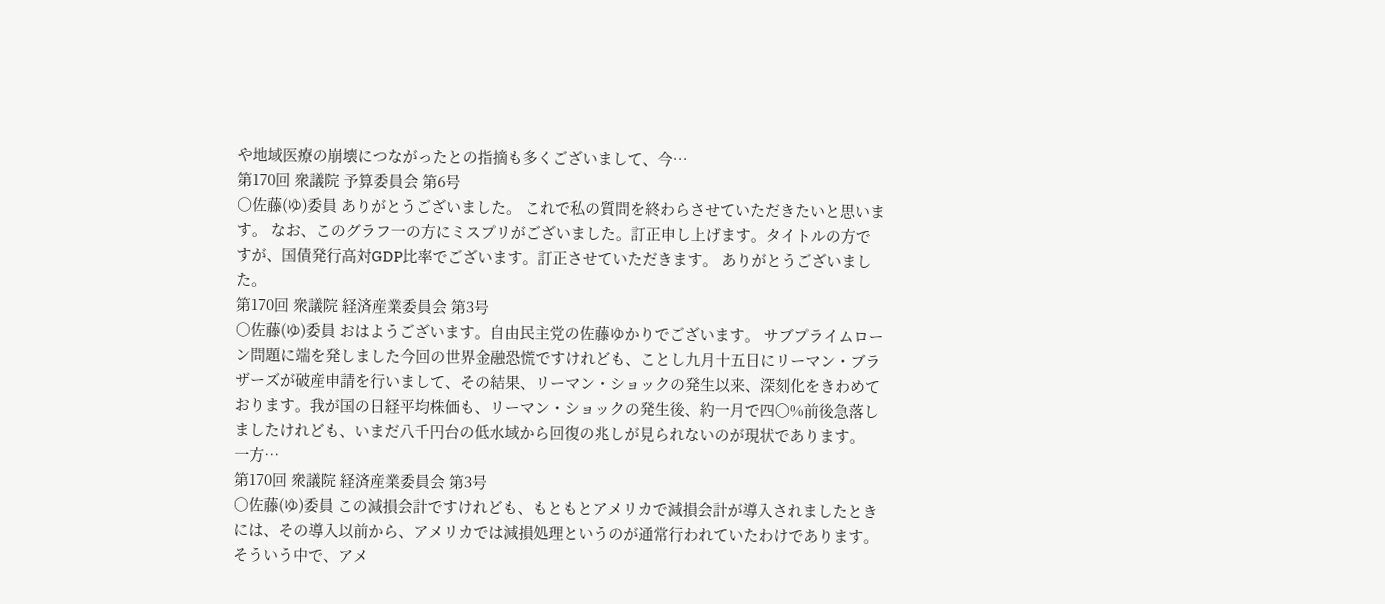や地域医療の崩壊につながったとの指摘も多くございまして、今…
第170回 衆議院 予算委員会 第6号
○佐藤(ゆ)委員 ありがとうございました。 これで私の質問を終わらさせていただきたいと思います。 なお、このグラフ一の方にミスプリがございました。訂正申し上げます。タイトルの方ですが、国債発行高対GDP比率でございます。訂正させていただきます。 ありがとうございました。
第170回 衆議院 経済産業委員会 第3号
○佐藤(ゆ)委員 おはようございます。自由民主党の佐藤ゆかりでございます。 サブプライムローン問題に端を発しました今回の世界金融恐慌ですけれども、ことし九月十五日にリーマン・ブラザーズが破産申請を行いまして、その結果、リーマン・ショックの発生以来、深刻化をきわめております。我が国の日経平均株価も、リーマン・ショックの発生後、約一月で四〇%前後急落しましたけれども、いまだ八千円台の低水域から回復の兆しが見られないのが現状であります。 一方…
第170回 衆議院 経済産業委員会 第3号
○佐藤(ゆ)委員 この減損会計ですけれども、もともとアメリカで減損会計が導入されましたときには、その導入以前から、アメリカでは減損処理というのが通常行われていたわけであります。そういう中で、アメ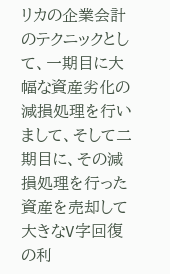リカの企業会計のテクニックとして、一期目に大幅な資産劣化の減損処理を行いまして、そして二期目に、その減損処理を行った資産を売却して大きなV字回復の利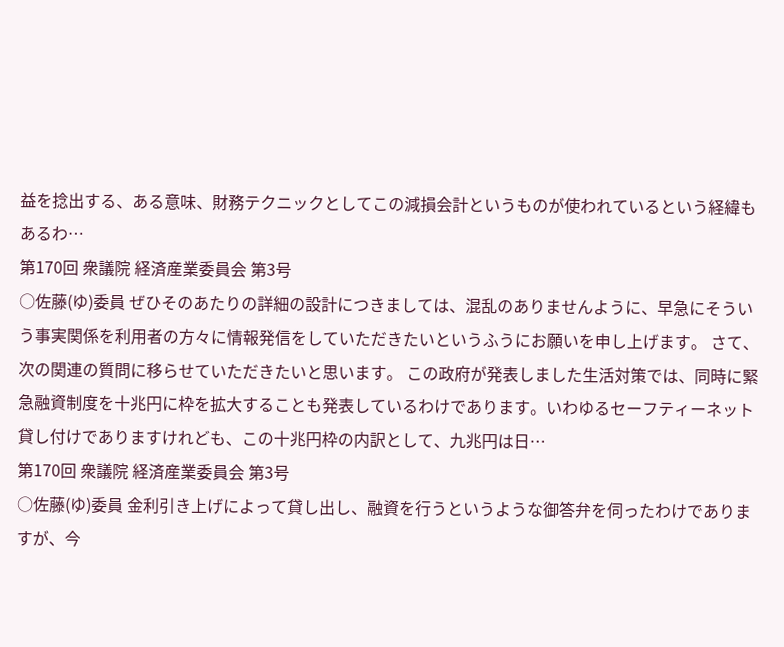益を捻出する、ある意味、財務テクニックとしてこの減損会計というものが使われているという経緯もあるわ…
第170回 衆議院 経済産業委員会 第3号
○佐藤(ゆ)委員 ぜひそのあたりの詳細の設計につきましては、混乱のありませんように、早急にそういう事実関係を利用者の方々に情報発信をしていただきたいというふうにお願いを申し上げます。 さて、次の関連の質問に移らせていただきたいと思います。 この政府が発表しました生活対策では、同時に緊急融資制度を十兆円に枠を拡大することも発表しているわけであります。いわゆるセーフティーネット貸し付けでありますけれども、この十兆円枠の内訳として、九兆円は日…
第170回 衆議院 経済産業委員会 第3号
○佐藤(ゆ)委員 金利引き上げによって貸し出し、融資を行うというような御答弁を伺ったわけでありますが、今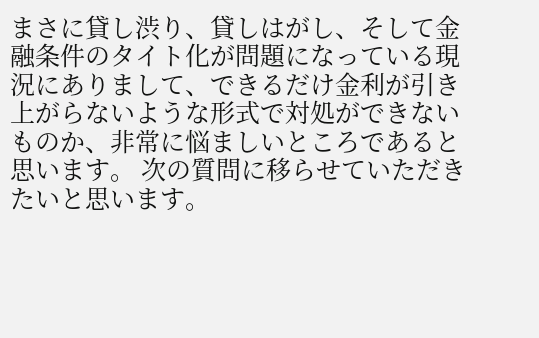まさに貸し渋り、貸しはがし、そして金融条件のタイト化が問題になっている現況にありまして、できるだけ金利が引き上がらないような形式で対処ができないものか、非常に悩ましいところであると思います。 次の質問に移らせていただきたいと思います。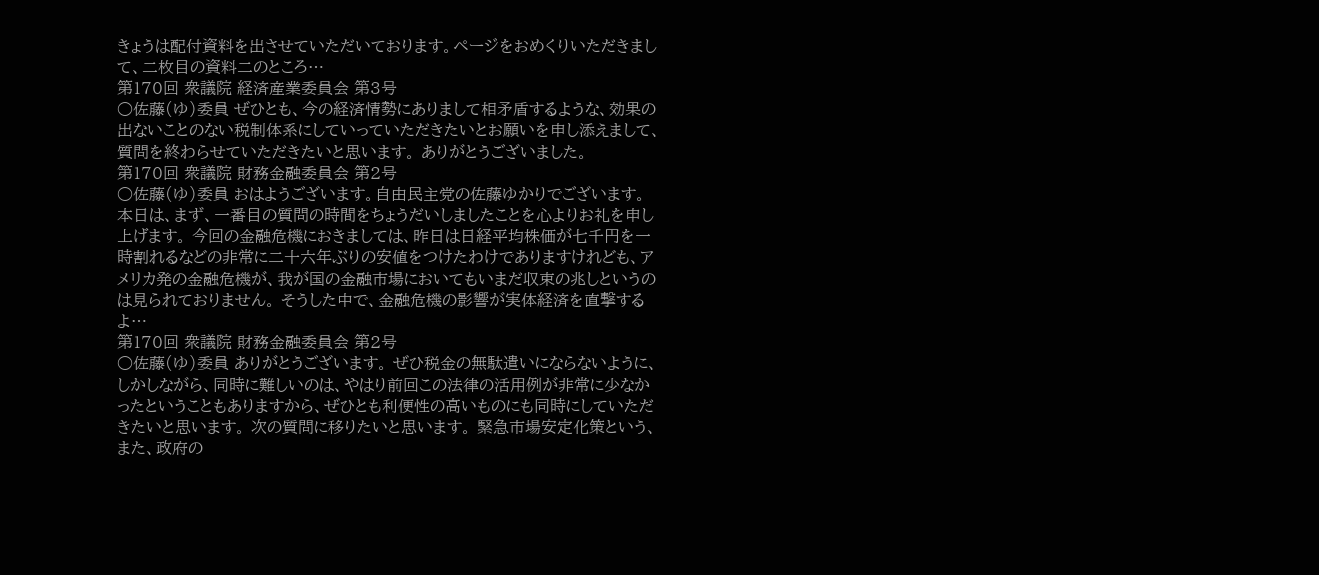きょうは配付資料を出させていただいております。ページをおめくりいただきまして、二枚目の資料二のところ…
第170回 衆議院 経済産業委員会 第3号
○佐藤(ゆ)委員 ぜひとも、今の経済情勢にありまして相矛盾するような、効果の出ないことのない税制体系にしていっていただきたいとお願いを申し添えまして、質問を終わらせていただきたいと思います。 ありがとうございました。
第170回 衆議院 財務金融委員会 第2号
○佐藤(ゆ)委員 おはようございます。自由民主党の佐藤ゆかりでございます。 本日は、まず、一番目の質問の時間をちょうだいしましたことを心よりお礼を申し上げます。 今回の金融危機におきましては、昨日は日経平均株価が七千円を一時割れるなどの非常に二十六年ぶりの安値をつけたわけでありますけれども、アメリカ発の金融危機が、我が国の金融市場においてもいまだ収束の兆しというのは見られておりません。 そうした中で、金融危機の影響が実体経済を直撃するよ…
第170回 衆議院 財務金融委員会 第2号
○佐藤(ゆ)委員 ありがとうございます。 ぜひ税金の無駄遣いにならないように、しかしながら、同時に難しいのは、やはり前回この法律の活用例が非常に少なかったということもありますから、ぜひとも利便性の高いものにも同時にしていただきたいと思います。 次の質問に移りたいと思います。 緊急市場安定化策という、また、政府の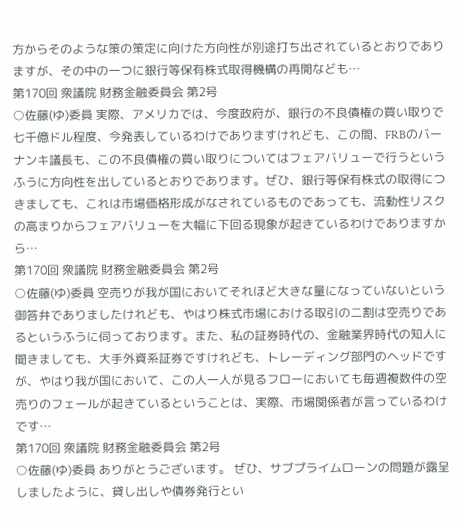方からそのような策の策定に向けた方向性が別途打ち出されているとおりでありますが、その中の一つに銀行等保有株式取得機構の再開なども…
第170回 衆議院 財務金融委員会 第2号
○佐藤(ゆ)委員 実際、アメリカでは、今度政府が、銀行の不良債権の買い取りで七千億ドル程度、今発表しているわけでありますけれども、この間、FRBのバーナンキ議長も、この不良債権の買い取りについてはフェアバリューで行うというふうに方向性を出しているとおりであります。ぜひ、銀行等保有株式の取得につきましても、これは市場価格形成がなされているものであっても、流動性リスクの高まりからフェアバリューを大幅に下回る現象が起きているわけでありますから…
第170回 衆議院 財務金融委員会 第2号
○佐藤(ゆ)委員 空売りが我が国においてそれほど大きな量になっていないという御答弁でありましたけれども、やはり株式市場における取引の二割は空売りであるというふうに伺っております。また、私の証券時代の、金融業界時代の知人に聞きましても、大手外資系証券ですけれども、トレーディング部門のヘッドですが、やはり我が国において、この人一人が見るフローにおいても毎週複数件の空売りのフェールが起きているということは、実際、市場関係者が言っているわけです…
第170回 衆議院 財務金融委員会 第2号
○佐藤(ゆ)委員 ありがとうございます。 ぜひ、サブプライムローンの問題が露呈しましたように、貸し出しや債券発行とい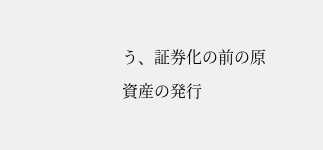う、証券化の前の原資産の発行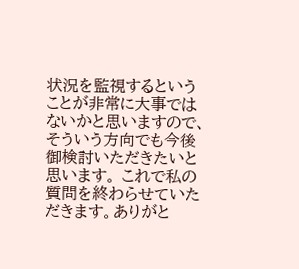状況を監視するということが非常に大事ではないかと思いますので、そういう方向でも今後御検討いただきたいと思います。 これで私の質問を終わらせていただきます。ありがと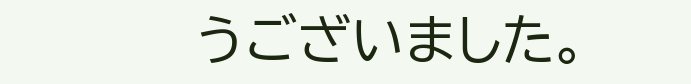うございました。